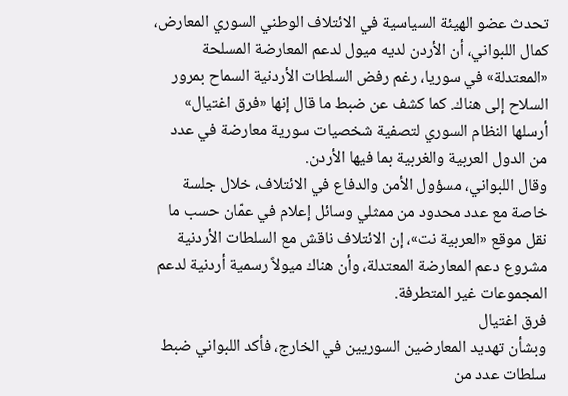تحدث عضو الهيئة السياسية في الائتلاف الوطني السوري المعارض، كمال اللبواني، أن الأردن لديه ميول لدعم المعارضة المسلحة «المعتدلة» في سوريا، رغم رفض السلطات الأردنية السماح بمرور السلاح إلى هناك. كما كشف عن ضبط ما قال إنها «فرق اغتيال» أرسلها النظام السوري لتصفية شخصيات سورية معارضة في عدد من الدول العربية والغربية بما فيها الأردن.
وقال اللبواني، مسؤول الأمن والدفاع في الائتلاف، خلال جلسة خاصة مع عدد محدود من ممثلي وسائل إعلام في عمّان حسب ما نقل موقع «العربية نت»، إن الائتلاف ناقش مع السلطات الأردنية مشروع دعم المعارضة المعتدلة، وأن هناك ميولاً رسمية أردنية لدعم المجموعات غير المتطرفة.
فرق اغتيال
وبشأن تهديد المعارضين السوريين في الخارج، فأكد اللبواني ضبط سلطات عدد من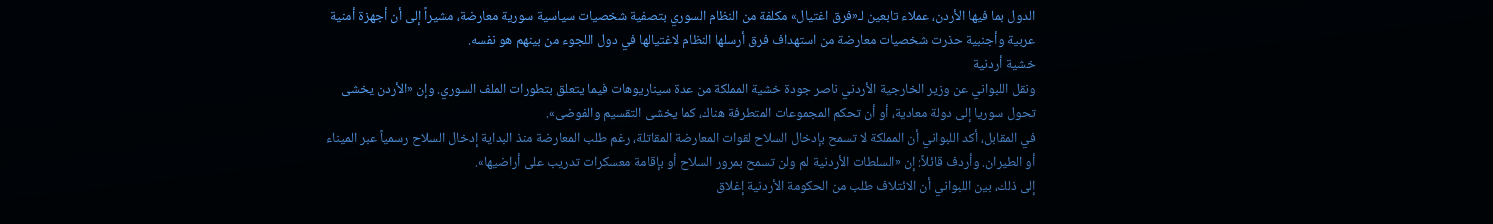الدول بما فيها الأردن، عملاء تابعين لـ«فرق اغتيال» مكلفة من النظام السوري بتصفية شخصيات سياسية سورية معارضة، مشيراً إلى أن أجهزة أمنية عربية وأجنبية حذرت شخصيات معارضة من استهداف فرق أرسلها النظام لاغتيالها في دول اللجوء من بينهم هو نفسه.
خشية أردنية
ونقل اللبواني عن وزير الخارجية الأردني ناصر جودة خشية المملكة من عدة سيناريوهات فيما يتعلق بتطورات الملف السوري. وإن «الأردن يخشى تحول سوريا إلى دولة معادية، أو أن تحكم المجموعات المتطرفة هناك، كما يخشى التقسيم والفوضى».
في المقابل، أكد اللبواني أن المملكة لا تسمح بإدخال السلاح لقوات المعارضة المقاتلة، رغم طلب المعارضة منذ البداية إدخال السلاح رسمياً عبر الميناء أو الطيران. وأردف قائلاً: إن «السلطات الأردنية لم ولن تسمح بمرور السلاح أو بإقامة معسكرات تدريب على أراضيها».
إلى ذلك، بين اللبواني أن الائتلاف طلب من الحكومة الأردنية إغلاق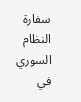سفارة النظام السوري في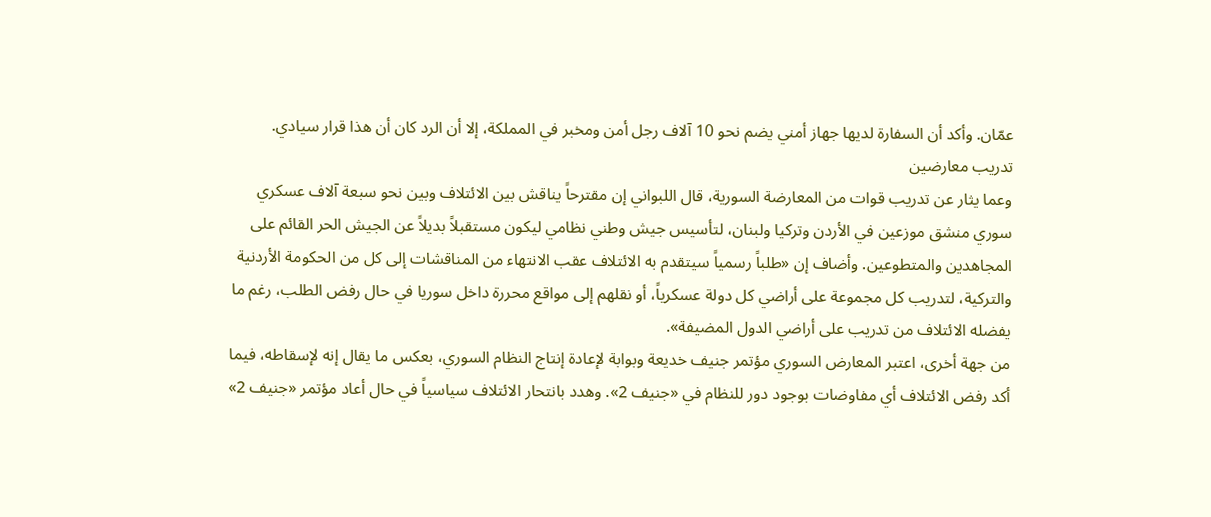عمّان. وأكد أن السفارة لديها جهاز أمني يضم نحو 10 آلاف رجل أمن ومخبر في المملكة، إلا أن الرد كان أن هذا قرار سيادي.
تدريب معارضين
وعما يثار عن تدريب قوات من المعارضة السورية، قال اللبواني إن مقترحاً يناقش بين الائتلاف وبين نحو سبعة آلاف عسكري سوري منشق موزعين في الأردن وتركيا ولبنان، لتأسيس جيش وطني نظامي ليكون مستقبلاً بديلاً عن الجيش الحر القائم على المجاهدين والمتطوعين. وأضاف إن «طلباً رسمياً سيتقدم به الائتلاف عقب الانتهاء من المناقشات إلى كل من الحكومة الأردنية والتركية، لتدريب كل مجموعة على أراضي كل دولة عسكرياً، أو نقلهم إلى مواقع محررة داخل سوريا في حال رفض الطلب، رغم ما يفضله الائتلاف من تدريب على أراضي الدول المضيفة».
من جهة أخرى، اعتبر المعارض السوري مؤتمر جنيف خديعة وبوابة لإعادة إنتاج النظام السوري، بعكس ما يقال إنه لإسقاطه، فيما أكد رفض الائتلاف أي مفاوضات بوجود دور للنظام في «جنيف 2». وهدد بانتحار الائتلاف سياسياً في حال أعاد مؤتمر «جنيف 2»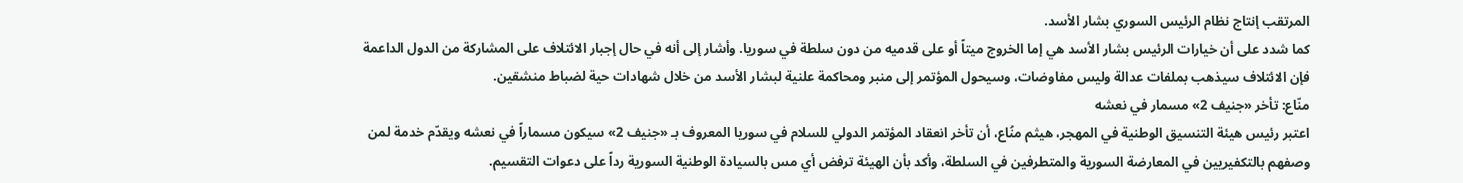المرتقب إنتاج نظام الرئيس السوري بشار الأسد.
كما شدد على أن خيارات الرئيس بشار الأسد هي إما الخروج ميتاً أو على قدميه من دون سلطة في سوريا. وأشار إلى أنه في حال إجبار الائتلاف على المشاركة من الدول الداعمة فإن الائتلاف سيذهب بملفات عدالة وليس مفاوضات، وسيحول المؤتمر إلى منبر ومحاكمة علنية لبشار الأسد من خلال شهادات حية لضباط منشقين.
منّاع: تأخر «جنيف 2» مسمار في نعشه
اعتبر رئيس هيئة التنسيق الوطنية في المهجر، هيثم منُاع، أن تأخر انعقاد المؤتمر الدولي للسلام في سوريا المعروف بـ «جنيف 2» سيكون مسماراً في نعشه ويقدّم خدمة لمن وصفهم بالتكفيريين في المعارضة السورية والمتطرفين في السلطة، وأكد بأن الهيئة ترفض أي مس بالسيادة الوطنية السورية رداً على دعوات التقسيم.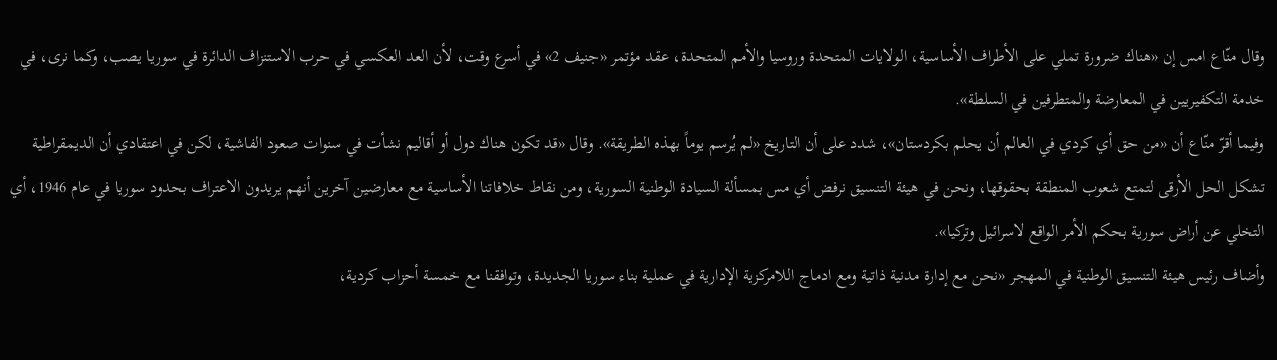وقال منّاع امس إن «هناك ضرورة تملي على الأطراف الأساسية، الولايات المتحدة وروسيا والأمم المتحدة، عقد مؤتمر «جنيف 2» في أسرع وقت، لأن العد العكسي في حرب الاستنزاف الدائرة في سوريا يصب، وكما نرى، في خدمة التكفيريين في المعارضة والمتطرفين في السلطة».
وفيما أقرّ منّاع أن «من حق أي كردي في العالم أن يحلم بكردستان»، شدد على أن التاريخ «لم يُرسم يوماً بهذه الطريقة». وقال «قد تكون هناك دول أو أقاليم نشأت في سنوات صعود الفاشية، لكن في اعتقادي أن الديمقراطية تشكل الحل الأرقى لتمتع شعوب المنطقة بحقوقها، ونحن في هيئة التنسيق نرفض أي مس بمسألة السيادة الوطنية السورية، ومن نقاط خلافاتنا الأساسية مع معارضين آخرين أنهم يريدون الاعتراف بحدود سوريا في عام 1946، أي التخلي عن أراض سورية بحكم الأمر الواقع لاسرائيل وتركيا».
وأضاف رئيس هيئة التنسيق الوطنية في المهجر «نحن مع إدارة مدنية ذاتية ومع ادماج اللامركزية الإدارية في عملية بناء سوريا الجديدة، وتوافقنا مع خمسة أحزاب كردية،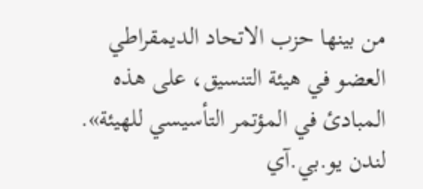من بينها حزب الاتحاد الديمقراطي العضو في هيئة التنسيق، على هذه المبادئ في المؤتمر التأسيسي للهيئة». لندن يو.بي.آي